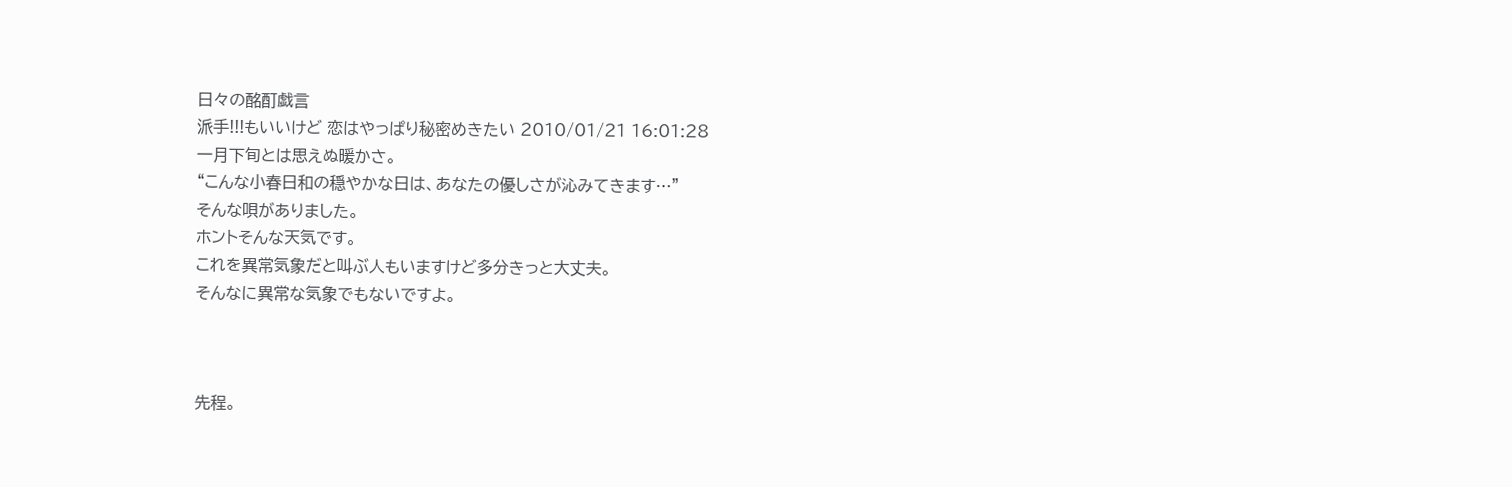日々の酩酊戯言
派手!!!もいいけど 恋はやっぱり秘密めきたい 2010/01/21 16:01:28
一月下旬とは思えぬ暖かさ。
“こんな小春日和の穏やかな日は、あなたの優しさが沁みてきます…”
そんな唄がありました。
ホントそんな天気です。
これを異常気象だと叫ぶ人もいますけど多分きっと大丈夫。
そんなに異常な気象でもないですよ。



先程。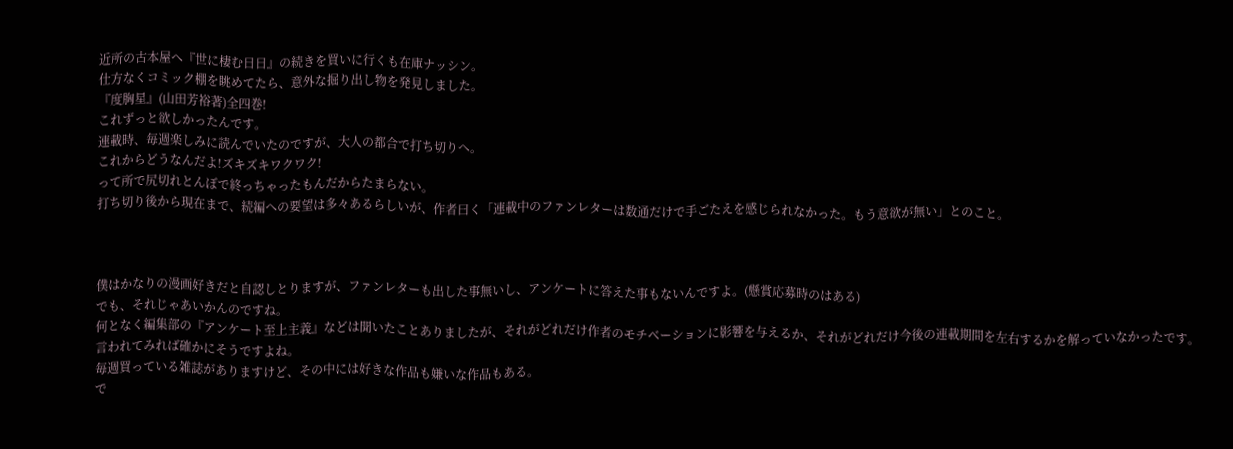近所の古本屋へ『世に棲む日日』の続きを買いに行くも在庫ナッシン。
仕方なくコミック棚を眺めてたら、意外な掘り出し物を発見しました。
『度胸星』(山田芳裕著)全四巻!
これずっと欲しかったんです。
連載時、毎週楽しみに読んでいたのですが、大人の都合で打ち切りへ。
これからどうなんだよ!ズキズキワクワク!
って所で尻切れとんぼで終っちゃったもんだからたまらない。
打ち切り後から現在まで、続編への要望は多々あるらしいが、作者曰く「連載中のファンレターは数通だけで手ごたえを感じられなかった。もう意欲が無い」とのこと。



僕はかなりの漫画好きだと自認しとりますが、ファンレターも出した事無いし、アンケートに答えた事もないんですよ。(懸賞応募時のはある)
でも、それじゃあいかんのですね。
何となく編集部の『アンケート至上主義』などは聞いたことありましたが、それがどれだけ作者のモチベーションに影響を与えるか、それがどれだけ今後の連載期間を左右するかを解っていなかったです。
言われてみれば確かにそうですよね。
毎週買っている雑誌がありますけど、その中には好きな作品も嫌いな作品もある。
で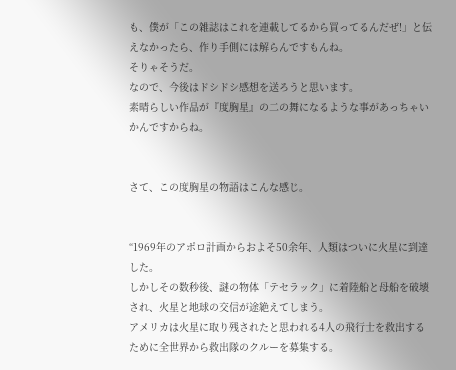も、僕が「この雑誌はこれを連載してるから買ってるんだぜ!」と伝えなかったら、作り手側には解らんですもんね。
そりゃそうだ。
なので、今後はドシドシ感想を送ろうと思います。
素晴らしい作品が『度胸星』の二の舞になるような事があっちゃいかんですからね。


さて、この度胸星の物語はこんな感じ。


“1969年のアポロ計画からおよそ50余年、人類はついに火星に到達した。
しかしその数秒後、謎の物体「テセラック」に着陸船と母船を破壊され、火星と地球の交信が途絶えてしまう。
アメリカは火星に取り残されたと思われる4人の飛行士を救出するために全世界から救出隊のクルーを募集する。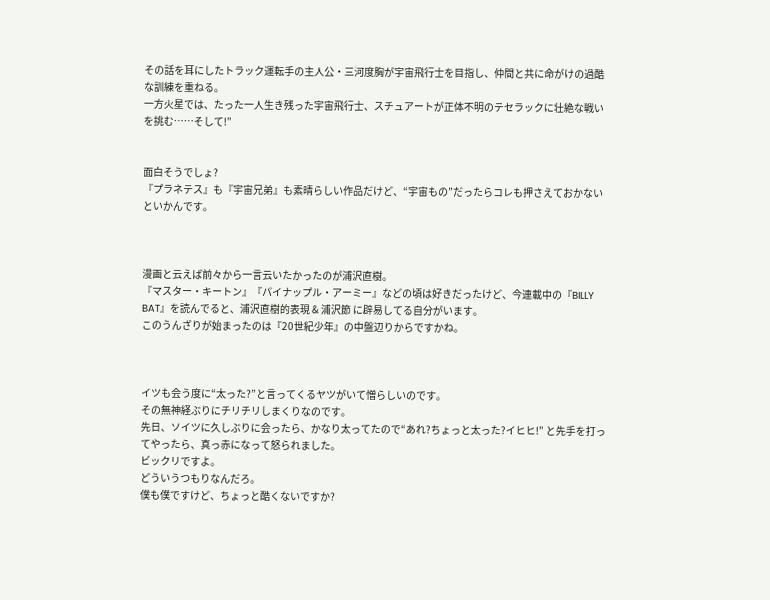その話を耳にしたトラック運転手の主人公・三河度胸が宇宙飛行士を目指し、仲間と共に命がけの過酷な訓練を重ねる。
一方火星では、たった一人生き残った宇宙飛行士、スチュアートが正体不明のテセラックに壮絶な戦いを挑む……そして!”


面白そうでしょ?
『プラネテス』も『宇宙兄弟』も素晴らしい作品だけど、“宇宙もの”だったらコレも押さえておかないといかんです。



漫画と云えば前々から一言云いたかったのが浦沢直樹。
『マスター・キートン』『パイナップル・アーミー』などの頃は好きだったけど、今連載中の『BILLY BAT』を読んでると、浦沢直樹的表現 & 浦沢節 に辟易してる自分がいます。
このうんざりが始まったのは『20世紀少年』の中盤辺りからですかね。



イツも会う度に“太った?”と言ってくるヤツがいて憎らしいのです。
その無神経ぶりにチリチリしまくりなのです。
先日、ソイツに久しぶりに会ったら、かなり太ってたので“あれ?ちょっと太った?イヒヒ!” と先手を打ってやったら、真っ赤になって怒られました。
ビックリですよ。
どういうつもりなんだろ。
僕も僕ですけど、ちょっと酷くないですか?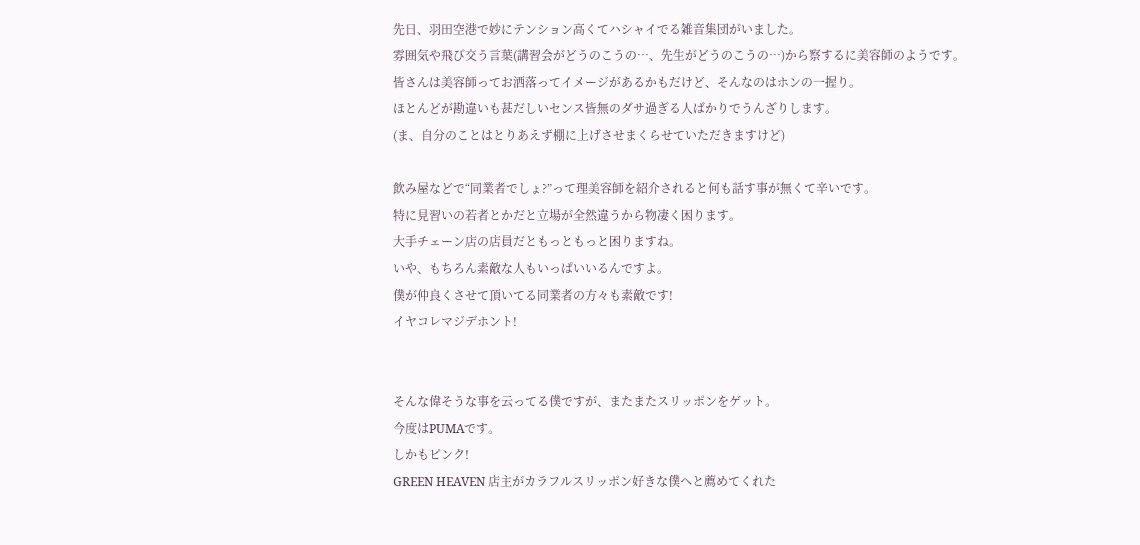先日、羽田空港で妙にテンション高くてハシャイでる雑音集団がいました。
雰囲気や飛び交う言葉(講習会がどうのこうの…、先生がどうのこうの…)から察するに美容師のようです。
皆さんは美容師ってお洒落ってイメージがあるかもだけど、そんなのはホンの一握り。
ほとんどが勘違いも甚だしいセンス皆無のダサ過ぎる人ばかりでうんざりします。
(ま、自分のことはとりあえず棚に上げさせまくらせていただきますけど)

飲み屋などで“同業者でしょ?”って理美容師を紹介されると何も話す事が無くて辛いです。
特に見習いの若者とかだと立場が全然違うから物凄く困ります。
大手チェーン店の店員だともっともっと困りますね。
いや、もちろん素敵な人もいっぱいいるんですよ。
僕が仲良くさせて頂いてる同業者の方々も素敵です!
イヤコレマジデホント!


そんな偉そうな事を云ってる僕ですが、またまたスリッポンをゲット。
今度はPUMAです。
しかもピンク!
GREEN HEAVEN 店主がカラフルスリッポン好きな僕へと薦めてくれた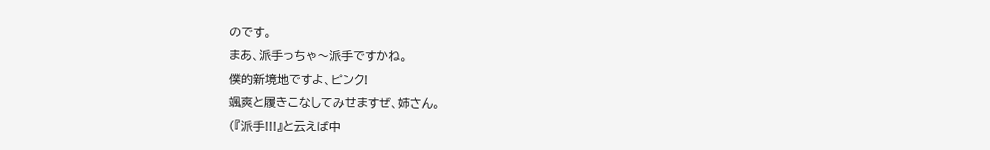のです。
まあ、派手っちゃ〜派手ですかね。
僕的新境地ですよ、ピンク!
颯爽と履きこなしてみせますぜ、姉さん。
(『派手!!!』と云えば中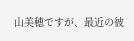山美穂ですが、最近の彼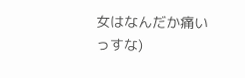女はなんだか痛いっすな)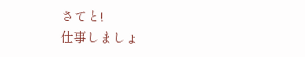さてと!
仕事しましょ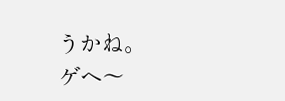うかね。
ゲヘ〜